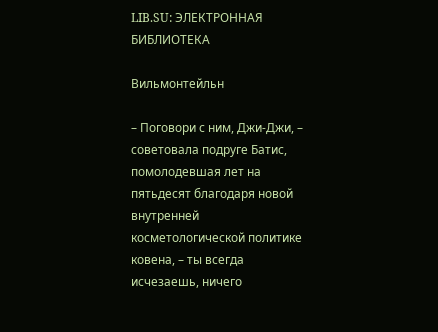LIB.SU: ЭЛЕКТРОННАЯ БИБЛИОТЕКА

Вильмонтейльн

– Поговори с ним, Джи‑Джи, – советовала подруге Батис, помолодевшая лет на пятьдесят благодаря новой внутренней косметологической политике ковена, – ты всегда исчезаешь, ничего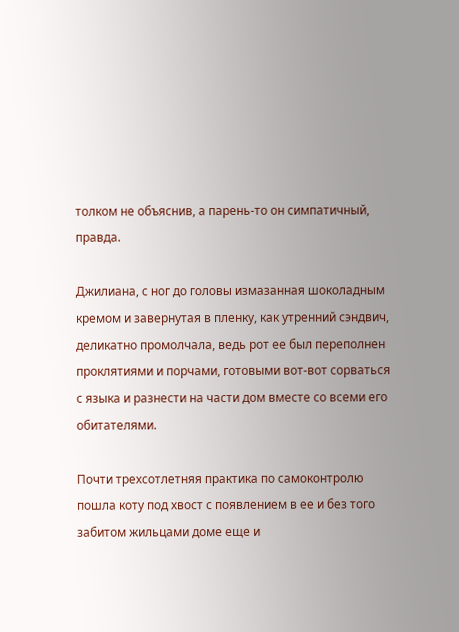толком не объяснив, а парень‑то он симпатичный, правда.

Джилиана, с ног до головы измазанная шоколадным кремом и завернутая в пленку, как утренний сэндвич, деликатно промолчала, ведь рот ее был переполнен проклятиями и порчами, готовыми вот‑вот сорваться с языка и разнести на части дом вместе со всеми его обитателями.

Почти трехсотлетняя практика по самоконтролю пошла коту под хвост с появлением в ее и без того забитом жильцами доме еще и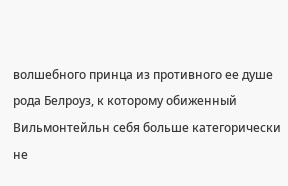волшебного принца из противного ее душе рода Белроуз, к которому обиженный Вильмонтейльн себя больше категорически не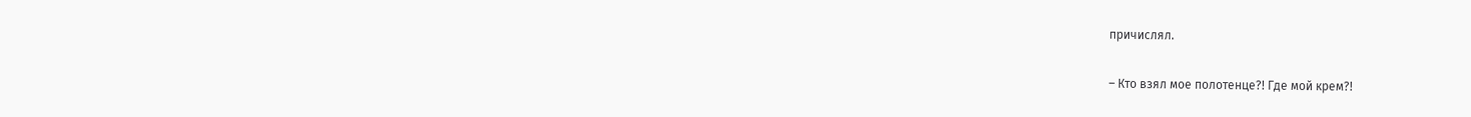причислял.

– Кто взял мое полотенце?! Где мой крем?!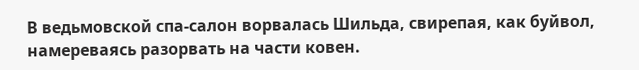В ведьмовской спа‑салон ворвалась Шильда, свирепая, как буйвол, намереваясь разорвать на части ковен.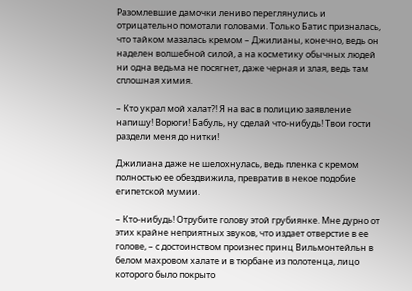Разомлевшие дамочки лениво переглянулись и отрицательно помотали головами. Только Батис призналась, что тайком мазалась кремом – Джилианы, конечно, ведь он наделен волшебной силой, а на косметику обычных людей ни одна ведьма не посягнет, даже черная и злая, ведь там сплошная химия.

– Кто украл мой халат?! Я на вас в полицию заявление напишу! Ворюги! Бабуль, ну сделай что‑нибудь! Твои гости раздели меня до нитки!

Джилиана даже не шелохнулась, ведь пленка с кремом полностью ее обездвижила, превратив в некое подобие египетской мумии.

– Кто‑нибудь! Отрубите голову этой грубиянке. Мне дурно от этих крайне неприятных звуков, что издает отверстие в ее голове, – с достоинством произнес принц Вильмонтейльн в белом махровом халате и в тюрбане из полотенца, лицо которого было покрыто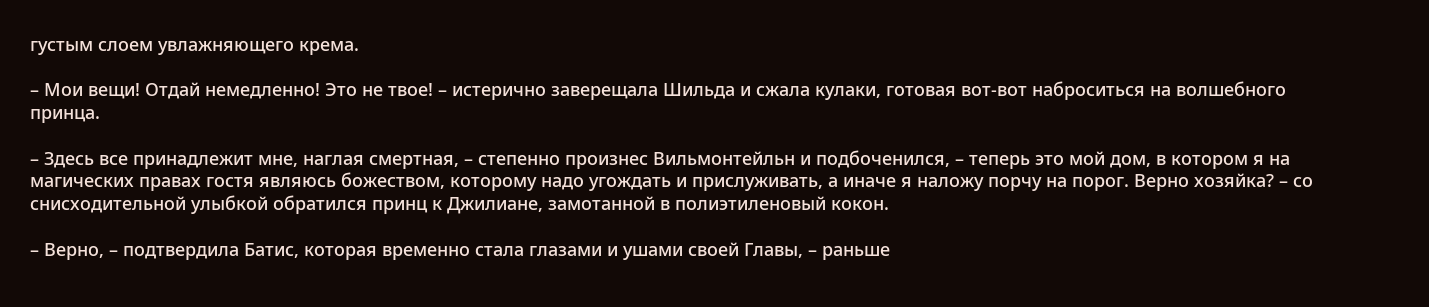густым слоем увлажняющего крема.

– Мои вещи! Отдай немедленно! Это не твое! – истерично заверещала Шильда и сжала кулаки, готовая вот‑вот наброситься на волшебного принца.

– Здесь все принадлежит мне, наглая смертная, – степенно произнес Вильмонтейльн и подбоченился, – теперь это мой дом, в котором я на магических правах гостя являюсь божеством, которому надо угождать и прислуживать, а иначе я наложу порчу на порог. Верно хозяйка? – со снисходительной улыбкой обратился принц к Джилиане, замотанной в полиэтиленовый кокон.

– Верно, – подтвердила Батис, которая временно стала глазами и ушами своей Главы, – раньше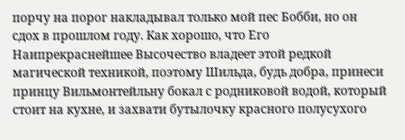порчу на порог накладывал только мой пес Бобби, но он сдох в прошлом году. Как хорошо, что Его Наипрекраснейшее Высочество владеет этой редкой магической техникой, поэтому Шильда, будь добра, принеси принцу Вильмонтейльну бокал с родниковой водой, который стоит на кухне, и захвати бутылочку красного полусухого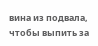вина из подвала, чтобы выпить за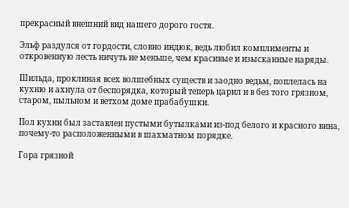прекрасный внешний вид нашего дорого гостя.

Эльф раздулся от гордости, словно индюк, ведь любил комплименты и откровенную лесть ничуть не меньше, чем красивые и изысканные наряды.

Шильда, проклиная всех волшебных существ и заодно ведьм, поплелась на кухню и ахнула от беспорядка, который теперь царил и в без того грязном, старом, пыльном и ветхом доме прабабушки.

Пол кухни был заставлен пустыми бутылками из‑под белого и красного вина, почему‑то расположенными в шахматном порядке.

Гора грязной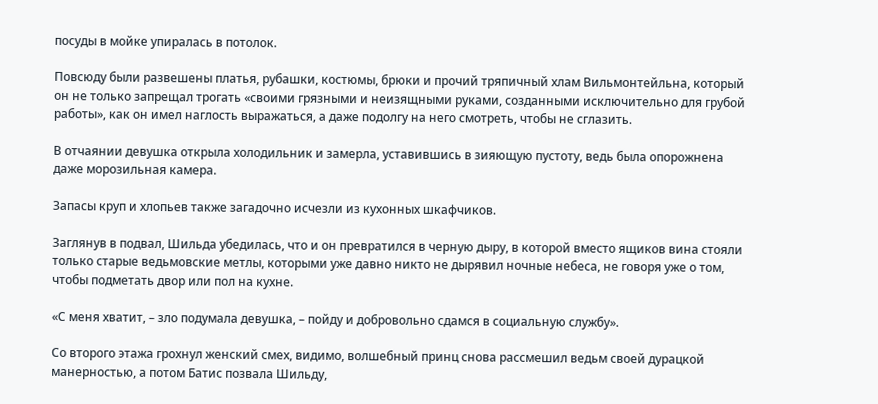посуды в мойке упиралась в потолок.

Повсюду были развешены платья, рубашки, костюмы, брюки и прочий тряпичный хлам Вильмонтейльна, который он не только запрещал трогать «своими грязными и неизящными руками, созданными исключительно для грубой работы», как он имел наглость выражаться, а даже подолгу на него смотреть, чтобы не сглазить.

В отчаянии девушка открыла холодильник и замерла, уставившись в зияющую пустоту, ведь была опорожнена даже морозильная камера.

Запасы круп и хлопьев также загадочно исчезли из кухонных шкафчиков.

Заглянув в подвал, Шильда убедилась, что и он превратился в черную дыру, в которой вместо ящиков вина стояли только старые ведьмовские метлы, которыми уже давно никто не дырявил ночные небеса, не говоря уже о том, чтобы подметать двор или пол на кухне.

«С меня хватит, – зло подумала девушка, – пойду и добровольно сдамся в социальную службу».

Со второго этажа грохнул женский смех, видимо, волшебный принц снова рассмешил ведьм своей дурацкой манерностью, а потом Батис позвала Шильду,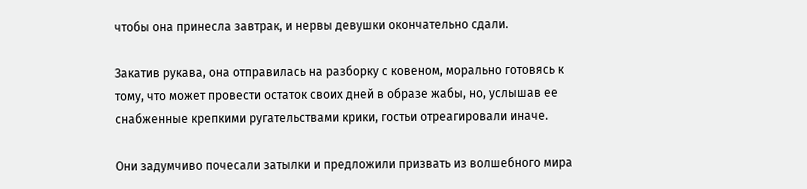чтобы она принесла завтрак, и нервы девушки окончательно сдали.

Закатив рукава, она отправилась на разборку с ковеном, морально готовясь к тому, что может провести остаток своих дней в образе жабы, но, услышав ее снабженные крепкими ругательствами крики, гостьи отреагировали иначе.

Они задумчиво почесали затылки и предложили призвать из волшебного мира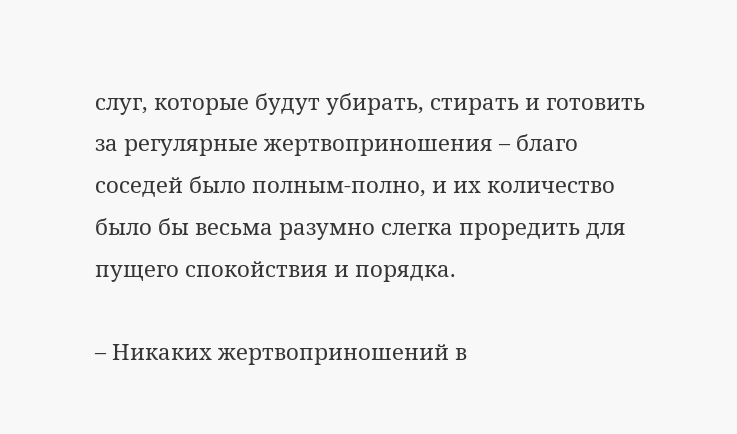слуг, которые будут убирать, стирать и готовить за регулярные жертвоприношения – благо соседей было полным‑полно, и их количество было бы весьма разумно слегка проредить для пущего спокойствия и порядка.

– Никаких жертвоприношений в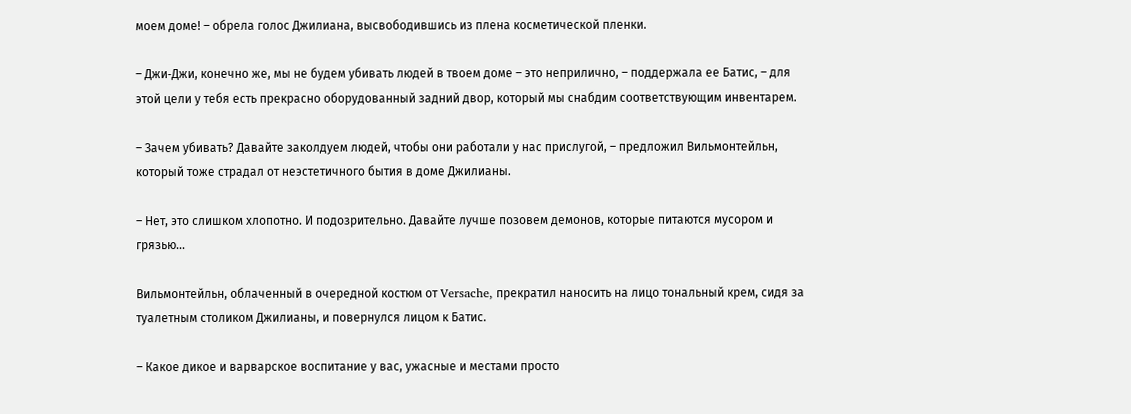моем доме! – обрела голос Джилиана, высвободившись из плена косметической пленки.

– Джи‑Джи, конечно же, мы не будем убивать людей в твоем доме – это неприлично, – поддержала ее Батис, – для этой цели у тебя есть прекрасно оборудованный задний двор, который мы снабдим соответствующим инвентарем.

– Зачем убивать? Давайте заколдуем людей, чтобы они работали у нас прислугой, – предложил Вильмонтейльн, который тоже страдал от неэстетичного бытия в доме Джилианы.

– Нет, это слишком хлопотно. И подозрительно. Давайте лучше позовем демонов, которые питаются мусором и грязью…

Вильмонтейльн, облаченный в очередной костюм от Versache, прекратил наносить на лицо тональный крем, сидя за туалетным столиком Джилианы, и повернулся лицом к Батис.

– Какое дикое и варварское воспитание у вас, ужасные и местами просто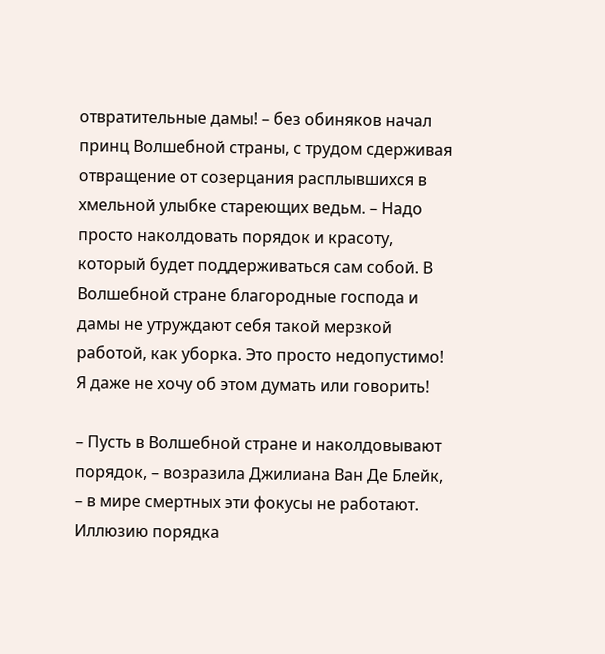отвратительные дамы! – без обиняков начал принц Волшебной страны, с трудом сдерживая отвращение от созерцания расплывшихся в хмельной улыбке стареющих ведьм. – Надо просто наколдовать порядок и красоту, который будет поддерживаться сам собой. В Волшебной стране благородные господа и дамы не утруждают себя такой мерзкой работой, как уборка. Это просто недопустимо! Я даже не хочу об этом думать или говорить!

– Пусть в Волшебной стране и наколдовывают порядок, – возразила Джилиана Ван Де Блейк, – в мире смертных эти фокусы не работают. Иллюзию порядка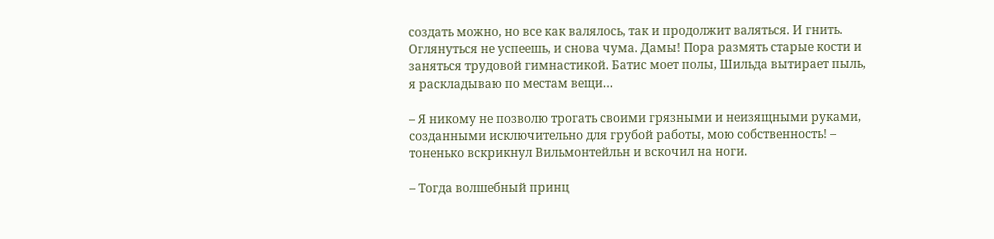создать можно, но все как валялось, так и продолжит валяться. И гнить. Оглянуться не успеешь, и снова чума. Дамы! Пора размять старые кости и заняться трудовой гимнастикой. Батис моет полы, Шильда вытирает пыль, я раскладываю по местам вещи…

– Я никому не позволю трогать своими грязными и неизящными руками, созданными исключительно для грубой работы, мою собственность! – тоненько вскрикнул Вильмонтейльн и вскочил на ноги.

– Тогда волшебный принц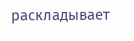раскладывает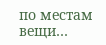по местам вещи…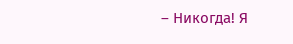– Никогда! Я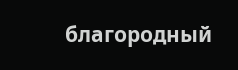благородный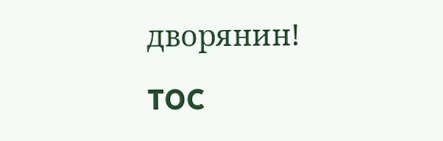дворянин!

TOC